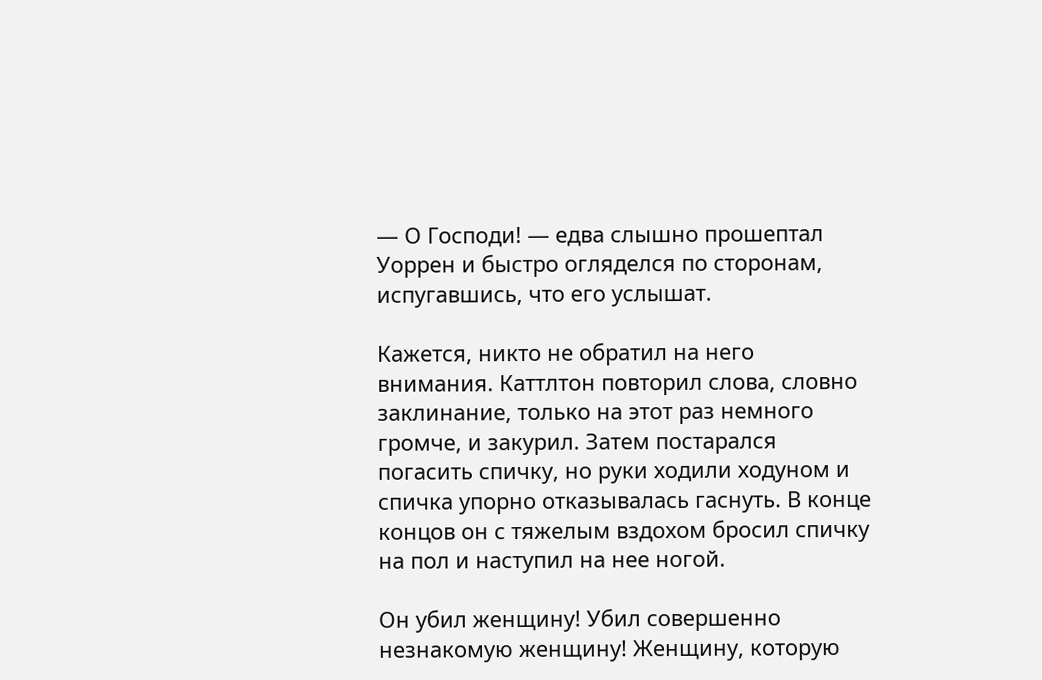— О Господи! — едва слышно прошептал Уоррен и быстро огляделся по сторонам, испугавшись, что его услышат.

Кажется, никто не обратил на него внимания. Каттлтон повторил слова, словно заклинание, только на этот раз немного громче, и закурил. Затем постарался погасить спичку, но руки ходили ходуном и спичка упорно отказывалась гаснуть. В конце концов он с тяжелым вздохом бросил спичку на пол и наступил на нее ногой.

Он убил женщину! Убил совершенно незнакомую женщину! Женщину, которую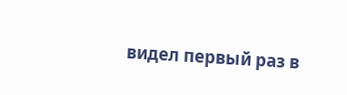видел первый раз в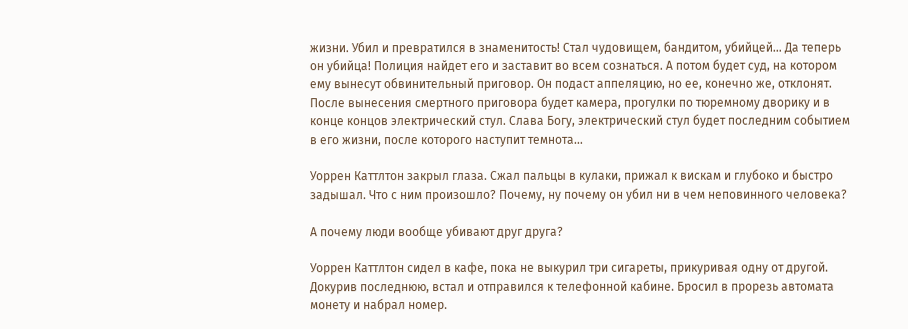жизни. Убил и превратился в знаменитость! Стал чудовищем, бандитом, убийцей… Да теперь он убийца! Полиция найдет его и заставит во всем сознаться. А потом будет суд, на котором ему вынесут обвинительный приговор. Он подаст аппеляцию, но ее, конечно же, отклонят. После вынесения смертного приговора будет камера, прогулки по тюремному дворику и в конце концов электрический стул. Слава Богу, электрический стул будет последним событием в его жизни, после которого наступит темнота…

Уоррен Каттлтон закрыл глаза. Сжал пальцы в кулаки, прижал к вискам и глубоко и быстро задышал. Что с ним произошло? Почему, ну почему он убил ни в чем неповинного человека?

А почему люди вообще убивают друг друга?

Уоррен Каттлтон сидел в кафе, пока не выкурил три сигареты, прикуривая одну от другой. Докурив последнюю, встал и отправился к телефонной кабине. Бросил в прорезь автомата монету и набрал номер.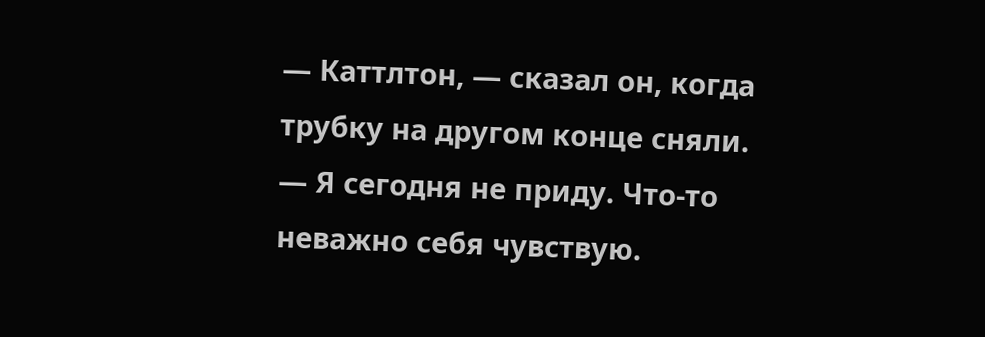— Каттлтон, — сказал он, когда трубку на другом конце сняли. — Я сегодня не приду. Что-то неважно себя чувствую.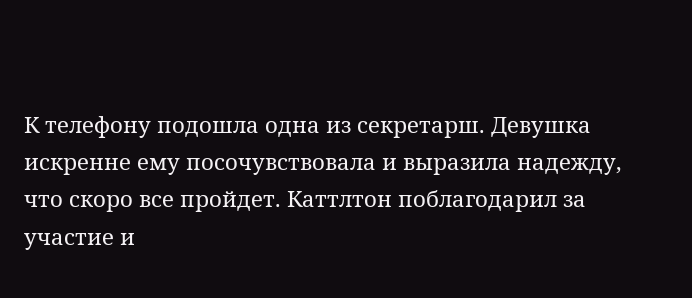К телефону подошла одна из секретарш. Девушка искренне ему посочувствовала и выразила надежду, что скоро все пройдет. Каттлтон поблагодарил за участие и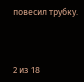повесил трубку.



2 из 18